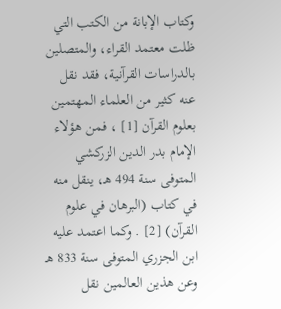وكتاب الإبانة من الكتب التي ظلت معتمد القراء، والمتصلين بالدراسات القرآنية، فقد نقل عنه كثير من العلماء المهتمين بعلوم القرآن [1] ، فمن هؤلاء الإمام بدر الدين الزركشي المتوفى سنة 494 هـ، ينقل منه في كتاب (البرهان في علوم القرآن) [2] . وكما اعتمد عليه ابن الجزري المتوفى سنة 833 هـ وعن هذين العالمين نقل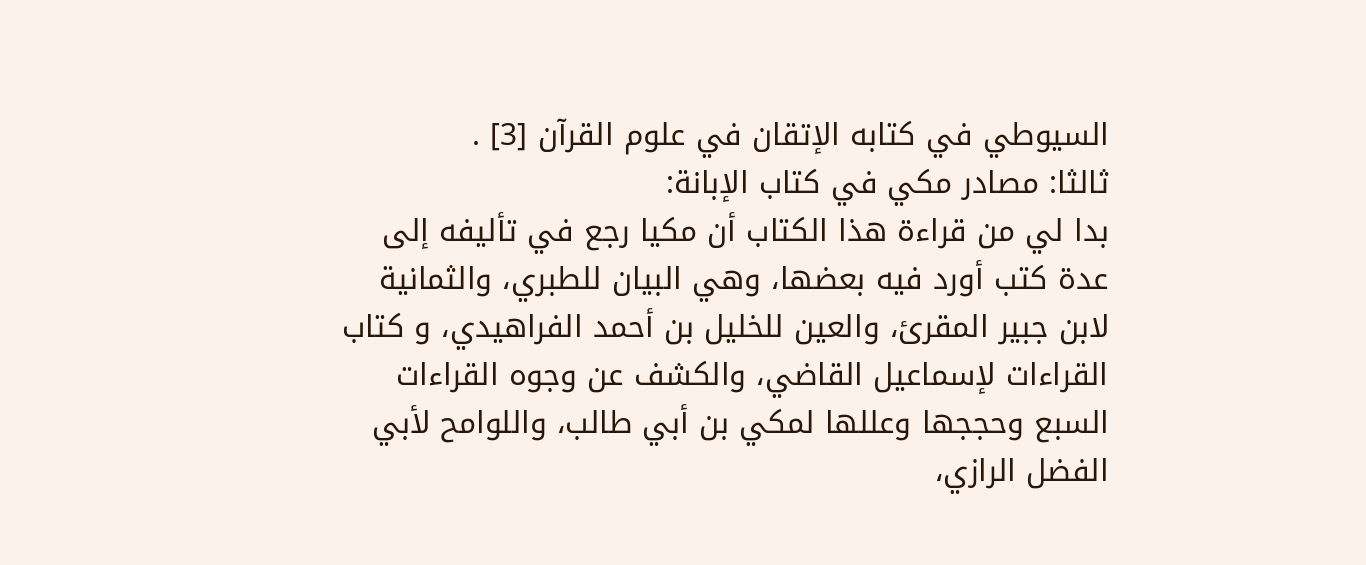السيوطي في كتابه الإتقان في علوم القرآن [3] .
ثالثا: مصادر مكي في كتاب الإبانة:
بدا لي من قراءة هذا الكتاب أن مكيا رجع في تأليفه إلى عدة كتب أورد فيه بعضها، وهي البيان للطبري، والثمانية لابن جبير المقرئ، والعين للخليل بن أحمد الفراهيدي، و كتاب القراءات لإسماعيل القاضي، والكشف عن وجوه القراءات السبع وحججها وعللها لمكي بن أبي طالب، واللوامح لأبي الفضل الرازي،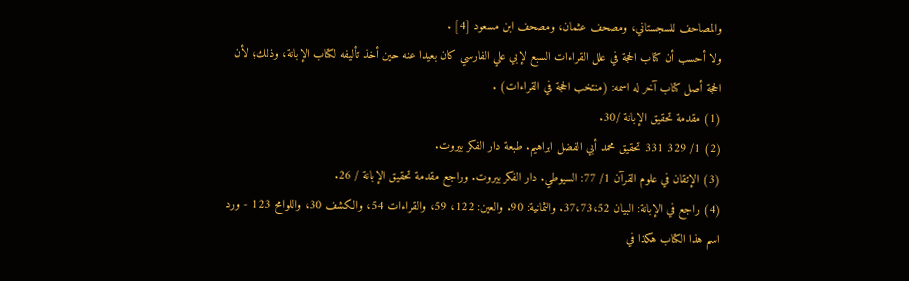والمصاحف للسجستاني، ومصحف عثمان، ومصحف ابن مسعود [4] .
ولا أحسب أن كتاب الحجة في علل القراءات السبع لإبي علي الفارسي كان بعيدا عنه حين أخذ تأليفه لكتاب الإبانة، وذلك؛ لأن الحجة أصل كتاب آخر له اسمه: (منتخب الحجة في القراءات) .
(1) مقدمة تحقيق الإبانة /30.
(2) 1/ 329 331 تحقيق محمد أبي الفضل ابراهيم. طبعة دار الفكر بيروت.
(3) الإتقان في علوم القرآن 1/ 77: السيوطي. دار الفكر بيروت. وراجع مقدمة تحقيق الإبانة / 26.
(4) راجع في الإبانة: البيان 37،73،52. والثمانية: 90. والعين: 122، 59، والقراءات 54، والكشف 30، واللوامح 123 - ورد اسم هذا الكتاب هكذا في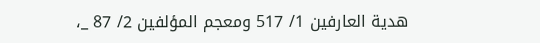هدية العارفين 1/ 517 ومعجم المؤلفين 2/ 87 _،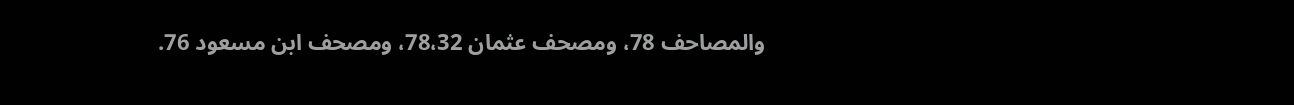والمصاحف 78، ومصحف عثمان 78،32، ومصحف ابن مسعود 76.